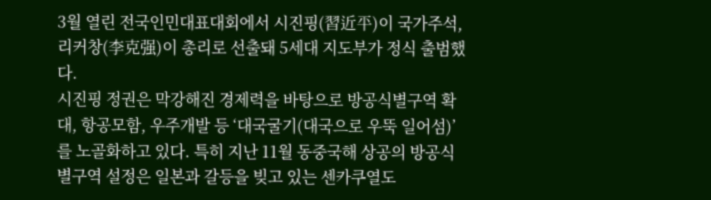3월 열린 전국인민대표대회에서 시진핑(習近平)이 국가주석, 리커창(李克强)이 총리로 선출돼 5세대 지도부가 정식 출범했다.
시진핑 정권은 막강해진 경제력을 바탕으로 방공식별구역 확대, 항공모함, 우주개발 등 ‘대국굴기(대국으로 우뚝 일어섬)’를 노골화하고 있다. 특히 지난 11월 동중국해 상공의 방공식별구역 설정은 일본과 갈등을 빚고 있는 센카쿠열도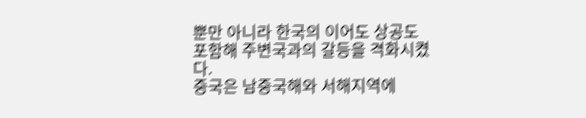뿐만 아니라 한국의 이어도 상공도 포함해 주변국과의 갈등을 격화시켰다.
중국은 남중국해와 서해지역에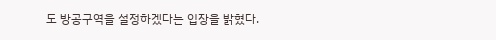도 방공구역을 설정하겠다는 입장을 밝혔다.